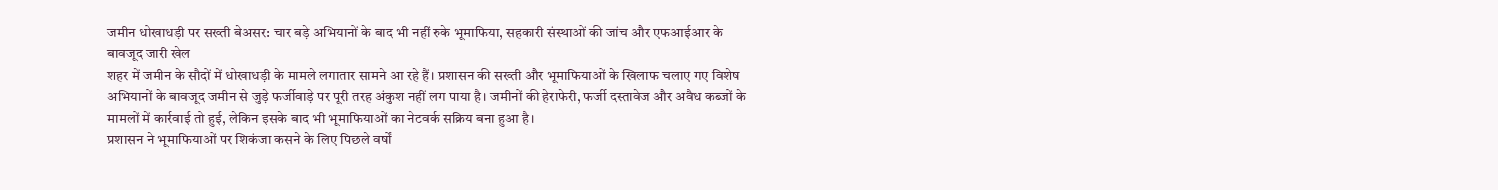जमीन धोखाधड़ी पर सख्ती बेअसर: चार बड़े अभियानों के बाद भी नहीं रुके भूमाफिया, सहकारी संस्थाओं की जांच और एफआईआर के बावजूद जारी खेल
शहर में जमीन के सौदों में धोखाधड़ी के मामले लगातार सामने आ रहे हैं। प्रशासन की सख्ती और भूमाफियाओं के खिलाफ चलाए गए विशेष अभियानों के बावजूद जमीन से जुड़े फर्जीवाड़े पर पूरी तरह अंकुश नहीं लग पाया है। जमीनों की हेराफेरी, फर्जी दस्तावेज और अवैध कब्जों के मामलों में कार्रवाई तो हुई, लेकिन इसके बाद भी भूमाफियाओं का नेटवर्क सक्रिय बना हुआ है।
प्रशासन ने भूमाफियाओं पर शिकंजा कसने के लिए पिछले वर्षों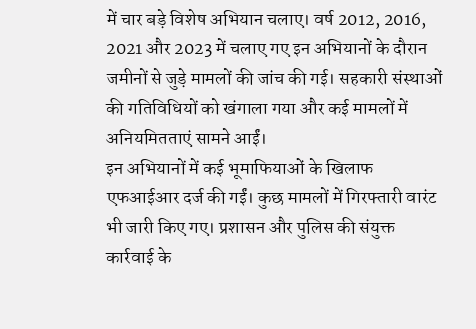में चार बड़े विशेष अभियान चलाए। वर्ष 2012, 2016, 2021 और 2023 में चलाए गए इन अभियानों के दौरान जमीनों से जुड़े मामलों की जांच की गई। सहकारी संस्थाओं की गतिविधियों को खंगाला गया और कई मामलों में अनियमितताएं सामने आईं।
इन अभियानों में कई भूमाफियाओं के खिलाफ एफआईआर दर्ज की गईं। कुछ मामलों में गिरफ्तारी वारंट भी जारी किए गए। प्रशासन और पुलिस की संयुक्त कार्रवाई के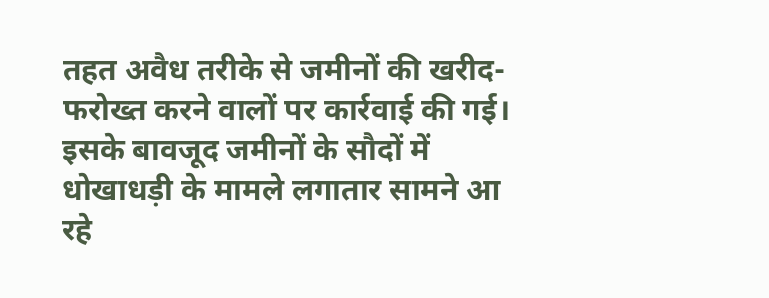तहत अवैध तरीके से जमीनों की खरीद-फरोख्त करने वालों पर कार्रवाई की गई। इसके बावजूद जमीनों के सौदों में धोखाधड़ी के मामले लगातार सामने आ रहे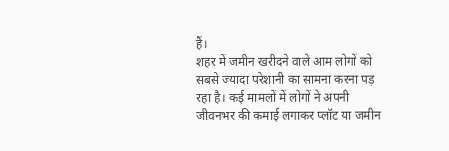हैं।
शहर में जमीन खरीदने वाले आम लोगों को सबसे ज्यादा परेशानी का सामना करना पड़ रहा है। कई मामलों में लोगों ने अपनी जीवनभर की कमाई लगाकर प्लॉट या जमीन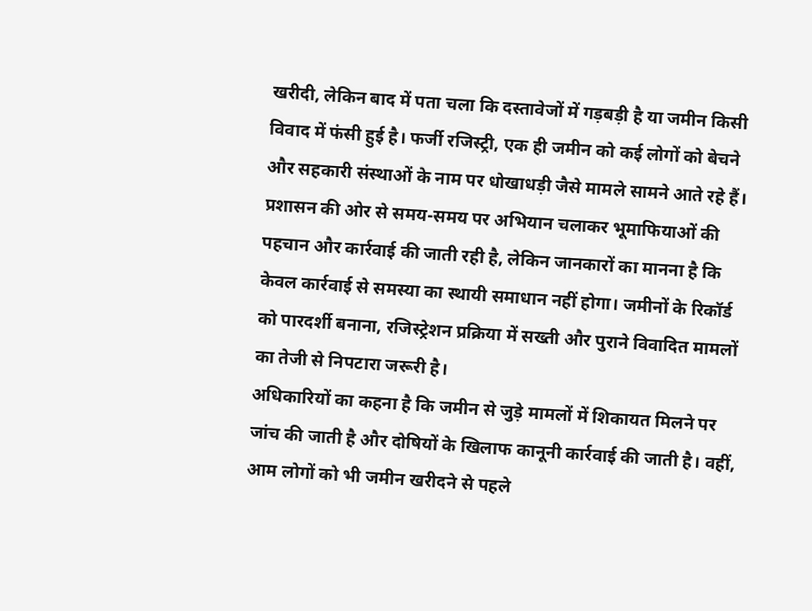खरीदी, लेकिन बाद में पता चला कि दस्तावेजों में गड़बड़ी है या जमीन किसी विवाद में फंसी हुई है। फर्जी रजिस्ट्री, एक ही जमीन को कई लोगों को बेचने और सहकारी संस्थाओं के नाम पर धोखाधड़ी जैसे मामले सामने आते रहे हैं।
प्रशासन की ओर से समय-समय पर अभियान चलाकर भूमाफियाओं की पहचान और कार्रवाई की जाती रही है, लेकिन जानकारों का मानना है कि केवल कार्रवाई से समस्या का स्थायी समाधान नहीं होगा। जमीनों के रिकॉर्ड को पारदर्शी बनाना, रजिस्ट्रेशन प्रक्रिया में सख्ती और पुराने विवादित मामलों का तेजी से निपटारा जरूरी है।
अधिकारियों का कहना है कि जमीन से जुड़े मामलों में शिकायत मिलने पर जांच की जाती है और दोषियों के खिलाफ कानूनी कार्रवाई की जाती है। वहीं, आम लोगों को भी जमीन खरीदने से पहले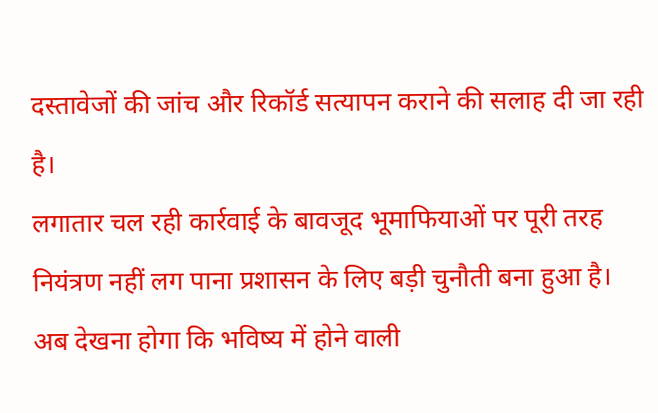दस्तावेजों की जांच और रिकॉर्ड सत्यापन कराने की सलाह दी जा रही है।
लगातार चल रही कार्रवाई के बावजूद भूमाफियाओं पर पूरी तरह नियंत्रण नहीं लग पाना प्रशासन के लिए बड़ी चुनौती बना हुआ है। अब देखना होगा कि भविष्य में होने वाली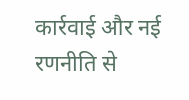कार्रवाई और नई रणनीति से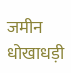जमीन धोखाधड़ी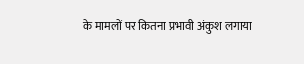के मामलों पर कितना प्रभावी अंकुश लगाया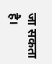जा सकता है।